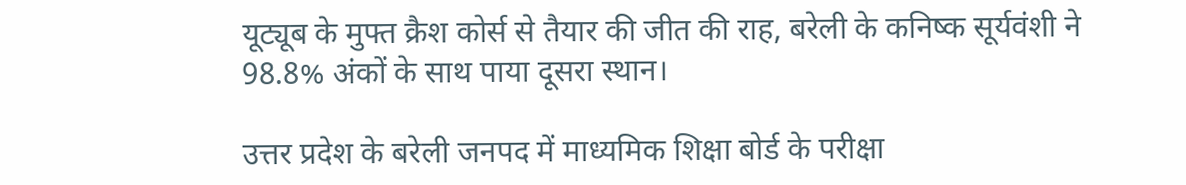यूट्यूब के मुफ्त क्रैश कोर्स से तैयार की जीत की राह, बरेली के कनिष्क सूर्यवंशी ने 98.8% अंकों के साथ पाया दूसरा स्थान।

उत्तर प्रदेश के बरेली जनपद में माध्यमिक शिक्षा बोर्ड के परीक्षा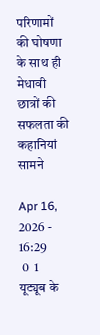परिणामों की घोषणा के साथ ही मेधावी छात्रों की सफलता की कहानियां सामने

Apr 16, 2026 - 16:29
 0  1
यूट्यूब के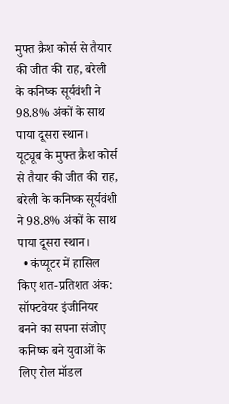मुफ्त क्रैश कोर्स से तैयार की जीत की राह, बरेली के कनिष्क सूर्यवंशी ने 98.8% अंकों के साथ पाया दूसरा स्थान।
यूट्यूब के मुफ्त क्रैश कोर्स से तैयार की जीत की राह, बरेली के कनिष्क सूर्यवंशी ने 98.8% अंकों के साथ पाया दूसरा स्थान।
  • कंप्यूटर में हासिल किए शत-प्रतिशत अंक: सॉफ्टवेयर इंजीनियर बनने का सपना संजोए कनिष्क बने युवाओं के लिए रोल मॉडल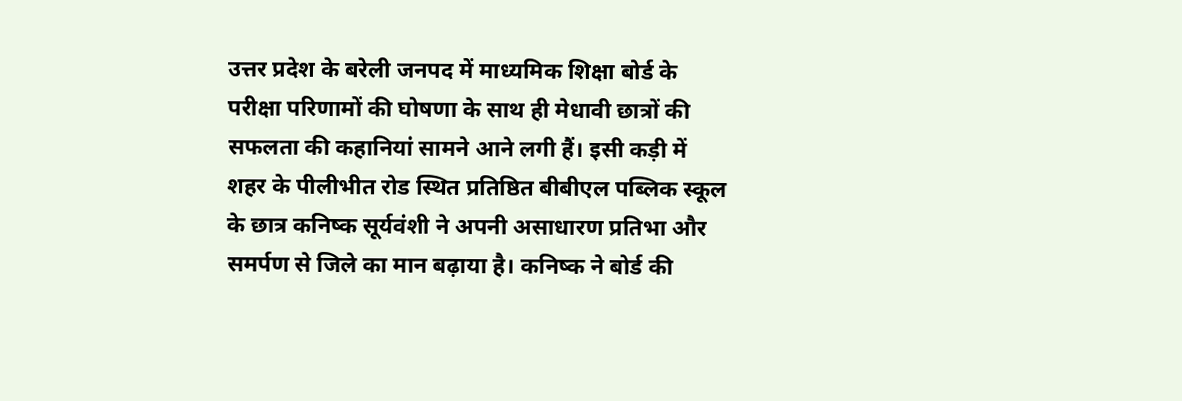उत्तर प्रदेश के बरेली जनपद में माध्यमिक शिक्षा बोर्ड के परीक्षा परिणामों की घोषणा के साथ ही मेधावी छात्रों की सफलता की कहानियां सामने आने लगी हैं। इसी कड़ी में शहर के पीलीभीत रोड स्थित प्रतिष्ठित बीबीएल पब्लिक स्कूल के छात्र कनिष्क सूर्यवंशी ने अपनी असाधारण प्रतिभा और समर्पण से जिले का मान बढ़ाया है। कनिष्क ने बोर्ड की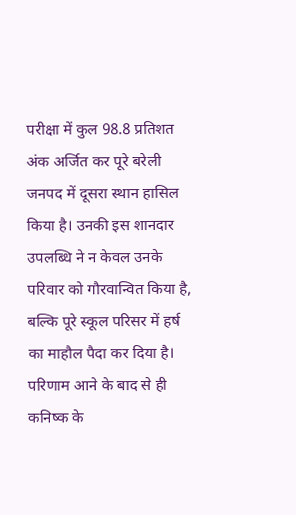परीक्षा में कुल 98.8 प्रतिशत अंक अर्जित कर पूरे बरेली जनपद में दूसरा स्थान हासिल किया है। उनकी इस शानदार उपलब्धि ने न केवल उनके परिवार को गौरवान्वित किया है, बल्कि पूरे स्कूल परिसर में हर्ष का माहौल पैदा कर दिया है। परिणाम आने के बाद से ही कनिष्क के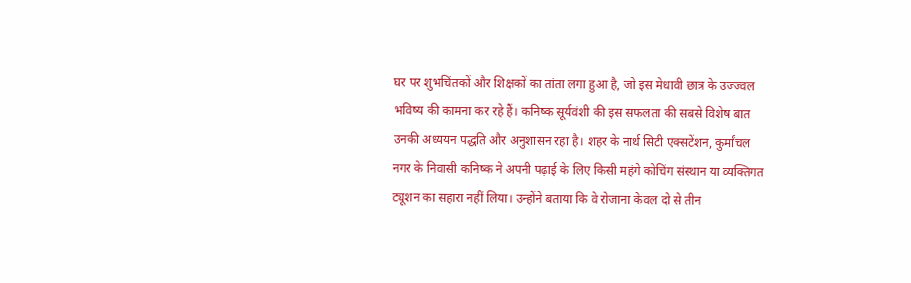घर पर शुभचिंतकों और शिक्षकों का तांता लगा हुआ है, जो इस मेधावी छात्र के उज्ज्वल भविष्य की कामना कर रहे हैं। कनिष्क सूर्यवंशी की इस सफलता की सबसे विशेष बात उनकी अध्ययन पद्धति और अनुशासन रहा है। शहर के नार्थ सिटी एक्सटेंशन, कुर्मांचल नगर के निवासी कनिष्क ने अपनी पढ़ाई के लिए किसी महंगे कोचिंग संस्थान या व्यक्तिगत ट्यूशन का सहारा नहीं लिया। उन्होंने बताया कि वे रोजाना केवल दो से तीन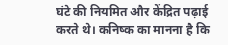घंटे की नियमित और केंद्रित पढ़ाई करते थे। कनिष्क का मानना है कि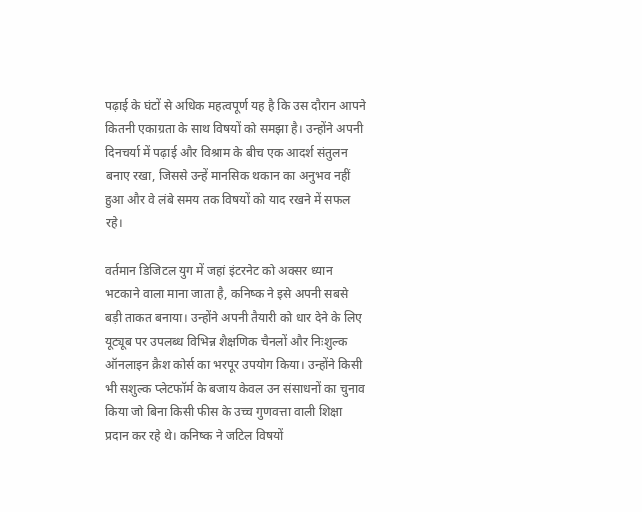पढ़ाई के घंटों से अधिक महत्वपूर्ण यह है कि उस दौरान आपने कितनी एकाग्रता के साथ विषयों को समझा है। उन्होंने अपनी दिनचर्या में पढ़ाई और विश्राम के बीच एक आदर्श संतुलन बनाए रखा, जिससे उन्हें मानसिक थकान का अनुभव नहीं हुआ और वे लंबे समय तक विषयों को याद रखने में सफल रहे।

वर्तमान डिजिटल युग में जहां इंटरनेट को अक्सर ध्यान भटकाने वाला माना जाता है, कनिष्क ने इसे अपनी सबसे बड़ी ताकत बनाया। उन्होंने अपनी तैयारी को धार देने के लिए यूट्यूब पर उपलब्ध विभिन्न शैक्षणिक चैनलों और निःशुल्क ऑनलाइन क्रैश कोर्स का भरपूर उपयोग किया। उन्होंने किसी भी सशुल्क प्लेटफॉर्म के बजाय केवल उन संसाधनों का चुनाव किया जो बिना किसी फीस के उच्च गुणवत्ता वाली शिक्षा प्रदान कर रहे थे। कनिष्क ने जटिल विषयों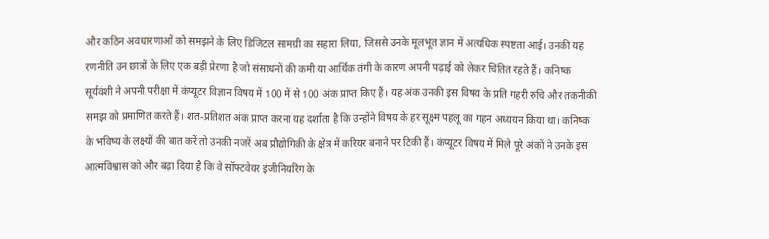और कठिन अवधारणाओं को समझने के लिए डिजिटल सामग्री का सहारा लिया, जिससे उनके मूलभूत ज्ञान में अत्यधिक स्पष्टता आई। उनकी यह रणनीति उन छात्रों के लिए एक बड़ी प्रेरणा है जो संसाधनों की कमी या आर्थिक तंगी के कारण अपनी पढ़ाई को लेकर चिंतित रहते हैं। कनिष्क सूर्यवंशी ने अपनी परीक्षा में कंप्यूटर विज्ञान विषय में 100 में से 100 अंक प्राप्त किए हैं। यह अंक उनकी इस विषय के प्रति गहरी रुचि और तकनीकी समझ को प्रमाणित करते हैं। शत-प्रतिशत अंक प्राप्त करना यह दर्शाता है कि उन्होंने विषय के हर सूक्ष्म पहलू का गहन अध्ययन किया था। कनिष्क के भविष्य के लक्ष्यों की बात करें तो उनकी नजरें अब प्रौद्योगिकी के क्षेत्र में करियर बनाने पर टिकी हैं। कंप्यूटर विषय में मिले पूरे अंकों ने उनके इस आत्मविश्वास को और बढ़ा दिया है कि वे सॉफ्टवेयर इंजीनियरिंग के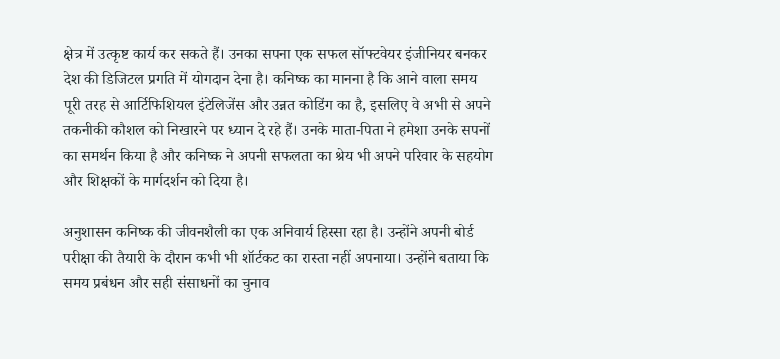क्षेत्र में उत्कृष्ट कार्य कर सकते हैं। उनका सपना एक सफल सॉफ्टवेयर इंजीनियर बनकर देश की डिजिटल प्रगति में योगदान देना है। कनिष्क का मानना है कि आने वाला समय पूरी तरह से आर्टिफिशियल इंटेलिजेंस और उन्नत कोडिंग का है, इसलिए वे अभी से अपने तकनीकी कौशल को निखारने पर ध्यान दे रहे हैं। उनके माता-पिता ने हमेशा उनके सपनों का समर्थन किया है और कनिष्क ने अपनी सफलता का श्रेय भी अपने परिवार के सहयोग और शिक्षकों के मार्गदर्शन को दिया है।

अनुशासन कनिष्क की जीवनशैली का एक अनिवार्य हिस्सा रहा है। उन्होंने अपनी बोर्ड परीक्षा की तैयारी के दौरान कभी भी शॉर्टकट का रास्ता नहीं अपनाया। उन्होंने बताया कि समय प्रबंधन और सही संसाधनों का चुनाव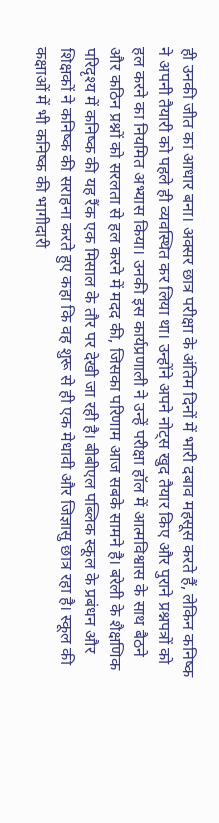ही उनकी जीत का आधार बना। अक्सर छात्र परीक्षा के अंतिम दिनों में भारी दबाव महसूस करते हैं, लेकिन कनिष्क ने अपनी तैयारी को पहले ही व्यवस्थित कर लिया था। उन्होंने अपने नोट्स खुद तैयार किए और पुराने प्रश्नपत्रों को हल करने का नियमित अभ्यास किया। उनकी इस कार्यप्रणाली ने उन्हें परीक्षा हॉल में आत्मविश्वास के साथ बैठने और कठिन प्रश्नों को सरलता से हल करने में मदद की, जिसका परिणाम आज सबके सामने है। बरेली के शैक्षणिक परिदृश्य में कनिष्क की यह रैंक एक मिसाल के तौर पर देखी जा रही है। बीबीएल पब्लिक स्कूल के प्रबंधन और शिक्षकों ने कनिष्क की सराहना करते हुए कहा कि वह शुरू से ही एक मेधावी और जिज्ञासु छात्र रहा है। स्कूल की कक्षाओं में भी कनिष्क की भागीदारी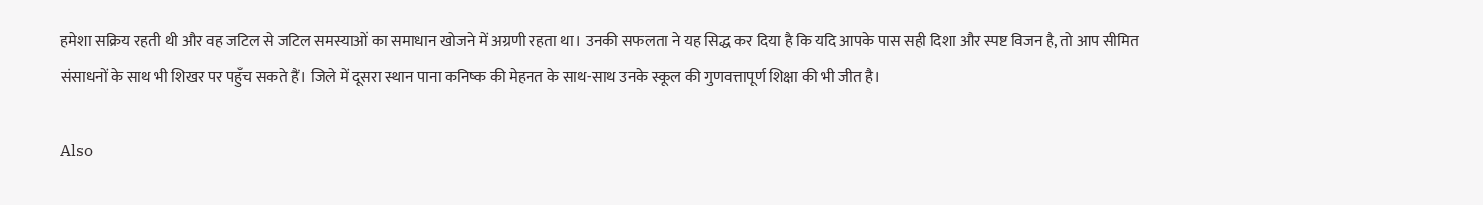हमेशा सक्रिय रहती थी और वह जटिल से जटिल समस्याओं का समाधान खोजने में अग्रणी रहता था। उनकी सफलता ने यह सिद्ध कर दिया है कि यदि आपके पास सही दिशा और स्पष्ट विजन है, तो आप सीमित संसाधनों के साथ भी शिखर पर पहुँच सकते हैं। जिले में दूसरा स्थान पाना कनिष्क की मेहनत के साथ-साथ उनके स्कूल की गुणवत्तापूर्ण शिक्षा की भी जीत है।

Also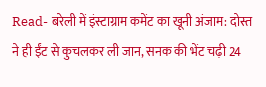Read- बरेली में इंस्टाग्राम कमेंट का खूनी अंजाम: दोस्त ने ही ईंट से कुचलकर ली जान, सनक की भेंट चढ़ी 24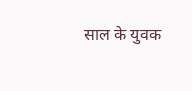साल के युवक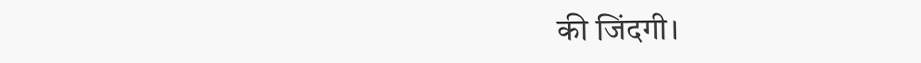की जिंदगी।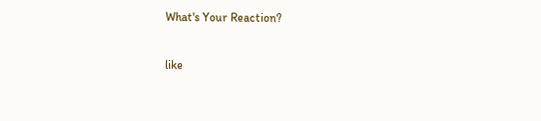What's Your Reaction?

like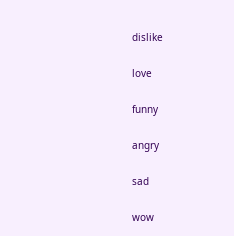dislike

love

funny

angry

sad

wow